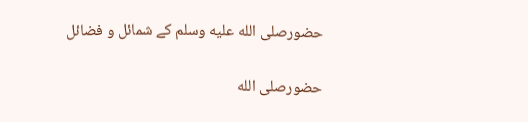حضورصلى الله عليه وسلم کے شمائل و فضائل

حضورصلى الله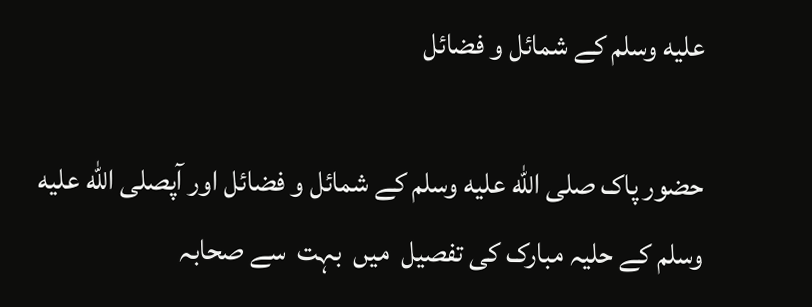عليه وسلم کے شمائل و فضائل

حضور پاک صلى الله عليه وسلم کے شمائل و فضائل اور آپصلى الله عليه وسلم کے حلیہ مبارک کی تفصیل  میں  بہت  سے صحابہ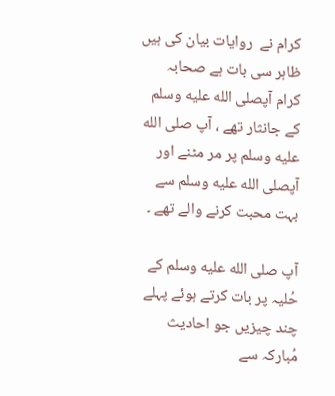کرام نے  روایات بیان کی ہیں  ظاہر سی بات ہے صحابہ کرام آپصلى الله عليه وسلم کے جانثار تھے ، آپ صلى الله عليه وسلم پر مر مٹنے اور آپصلى الله عليه وسلم سے بہت محبت کرنے والے تھے ۔

آپ صلى الله عليه وسلم کے حُلیہ پر بات کرتے ہوئے پہلے چند چیزیں جو احادیث مُبارکہ سے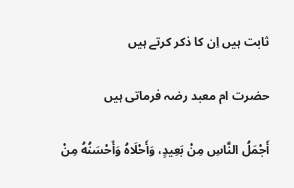ثابت ہیں اِن کا ذکر کرتے ہیں

حضرت ام معبد رضہ فرماتی ہیں

أَجْمَلُ النَّاسِ مِنْ بَعِيدٍ، وَأَحْلَاهُ وَأَحْسَنُهُ مِنْ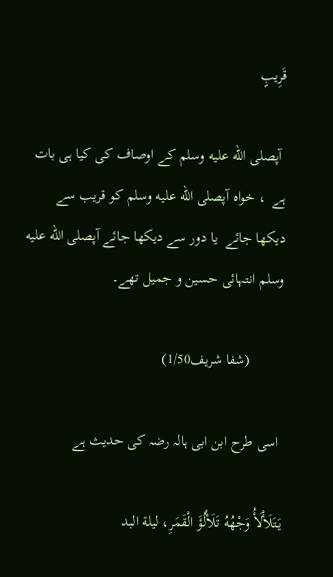قَرِيبٍ

 آپصلى الله عليه وسلم کے اوصاف کی کیا ہی بات ہے  ، خواہ آپصلى الله عليه وسلم کو قریب سے دیکھا جائے  یا دور سے دیکھا جائے آپصلى الله عليه وسلم انتہائی حسین و جمیل تھے۔

         (شفا شریف1/50)

 اسی طرح ابن ابی ہالہ رضہ کی حدیث ہے

يَتَلَأْلَأُ وَجْهُهُ تَلَأْلُؤَ الْقَمَرِ، ليلة البد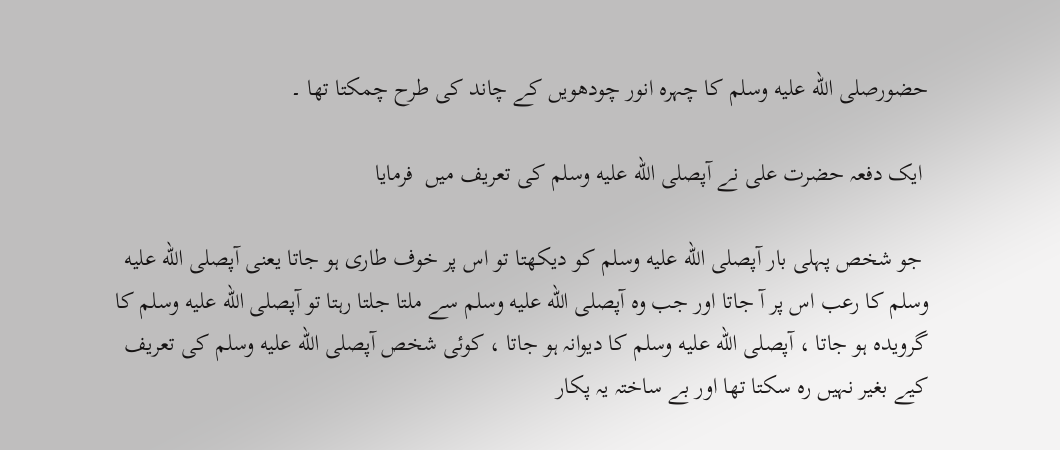حضورصلى الله عليه وسلم کا چہرہ انور چودھویں کے چاند کی طرح چمکتا تھا ۔

 ایک دفعہ حضرت علی نے آپصلى الله عليه وسلم کی تعریف میں  فرمایا

 جو شخص پہلی بار آپصلى الله عليه وسلم کو دیکھتا تو اس پر خوف طاری ہو جاتا یعنی آپصلى الله عليه وسلم کا رعب اس پر آ جاتا اور جب وہ آپصلى الله عليه وسلم سے ملتا جلتا رہتا تو آپصلى الله عليه وسلم کا گرویدہ ہو جاتا ، آپصلى الله عليه وسلم کا دیوانہ ہو جاتا ، کوئی شخص آپصلى الله عليه وسلم کی تعریف کیے بغیر نہیں رہ سکتا تھا اور بے ساختہ یہ پکار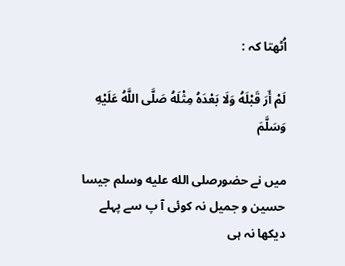اُٹھتا کہ :

لَمْ أَرَ قَبْلَهُ وَلَا بَعْدَهُ مِثْلَهُ صَلَّى اللَّهُ عَلَيْهِ وَسَلَّمَ

میں نے حضورصلى الله عليه وسلم جیسا حسین و جمیل نہ کوئی آ پ سے پہلے دیکھا نہ ہی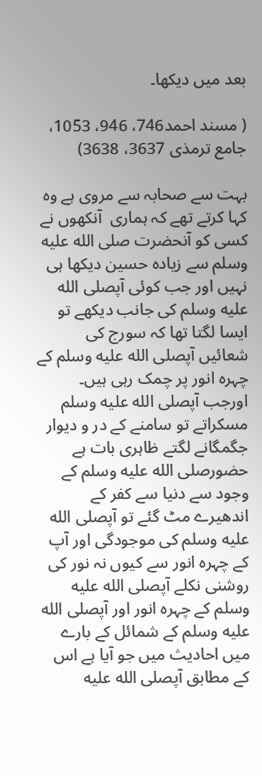بعد میں دیکھا۔

( مسند احمد746، 946، 1053، جامع ترمذی 3637، 3638)

بہت سے صحابہ سے مروی ہے وہ کہا کرتے تھے کہ ہماری  آنکھوں نے کسی کو آنحضرت صلى الله عليه وسلم سے زیادہ حسین دیکھا ہی نہیں اور جب کوئی آپصلى الله عليه وسلم کی جانب دیکھے تو ایسا لگتا تھا کہ سورج کی شعائیں آپصلى الله عليه وسلم کے چہرہ انور پر چمک رہی ہیں۔ اورجب آپصلى الله عليه وسلم مسکراتے تو سامنے کے در و دیوار جگمگانے لگتے ظاہری بات ہے حضورصلى الله عليه وسلم کے وجود سے دنیا سے کفر کے اندھیرے مٹ گئے تو آپصلى الله عليه وسلم کی موجودگی اور آپ کے چہرہ انور سے کیوں نہ نور کی روشنی نکلے آپصلى الله عليه وسلم کے چہرہ انور اور آپصلى الله عليه وسلم کے شمائل کے بارے میں احادیث میں جو آیا ہے اس کے مطابق آپصلى الله عليه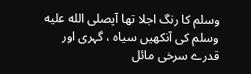وسلم کا رنگ اجلا تھا آپصلى الله عليه وسلم کی آنکھیں سیاہ ، گہری اور قدرے سرخی مائل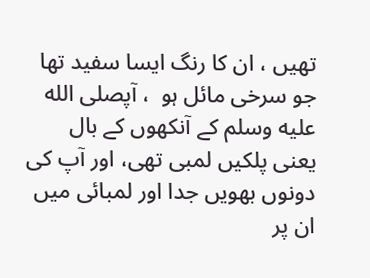تھیں ، ان کا رنگ ایسا سفید تھا جو سرخی مائل ہو  ، آپصلى الله عليه وسلم کے آنکھوں کے بال یعنی پلکیں لمبی تھی، اور آپ کی دونوں بھویں جدا اور لمبائی میں ان پر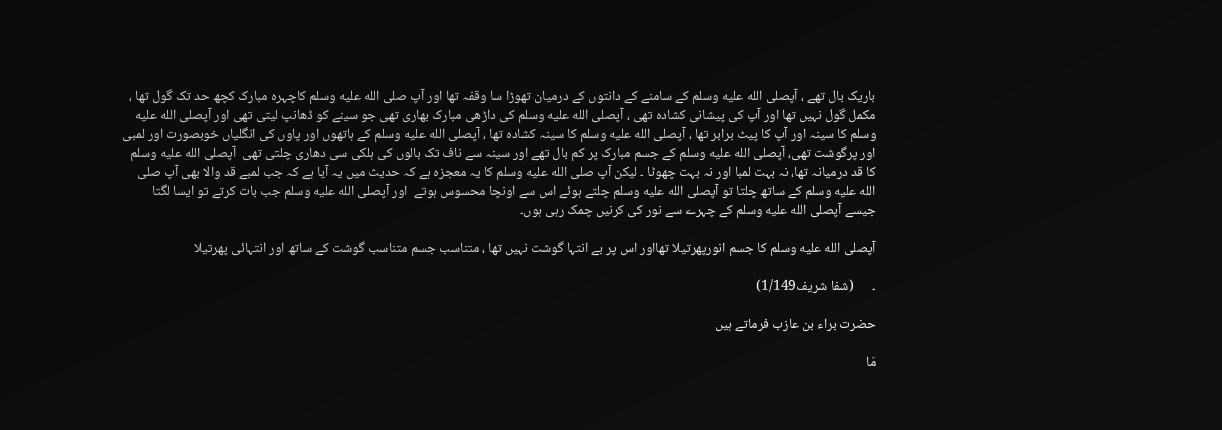باریک بال تھے ، آپصلى الله عليه وسلم کے سامنے کے دانتوں کے درمیان تھوڑا سا وقفہ تھا اور آپ صلى الله عليه وسلم کاچہرہ مبارک کچھ حد تک گول تھا ، مکمل گول نہیں تھا اور آپ کی پیشانی کشادہ تھی ، آپصلى الله عليه وسلم کی داڑھی مبارک بھاری تھی جو سینے کو ڈھانپ لیتی تھی اور آپصلى الله عليه وسلم کا سینہ اور آپ کا پیٹ برابر تھا ، آپصلى الله عليه وسلم کا سینہ کشادہ تھا ، آپصلى الله عليه وسلم کے ہاتھوں اور پاوں کی انگلیاں خوبصورت اور لمبی اور پرگوشت تھی، آپصلى الله عليه وسلم کے جسم مبارک پر کم بال تھے اور سینہ سے ناف تک بالوں کی ہلکی سی دھاری چلتی تھی  آپصلى الله عليه وسلم کا قد درمیانہ تھا، نہ بہت لمبا اور نہ بہت چھوٹا ۔ لیکن آپ صلى الله عليه وسلم کا یہ معجزہ ہے کہ حدیث میں یہ آیا ہے کہ جب لمبے قد والا بھی آپ صلى الله عليه وسلم کے ساتھ چلتا تو آپصلى الله عليه وسلم چلتے ہوئے اس سے اونچا محسوس ہوتے  اور آپصلى الله عليه وسلم جب بات کرتے تو ایسا لگتا جیسے آپصلى الله عليه وسلم کے چہرے سے نور کی کرنیں چمک رہی ہوں۔

آپصلى الله عليه وسلم کا جسم انورپھرتیلا تھااور اس پر بے انتہا گوشت نہیں تھا ، متناسب جسم متناسب گوشت کے ساتھ اور انتہائی پھرتیلا

۔      (شفا شریف1/149)

حضرت براء بن عازب فرماتے ہیں

مَا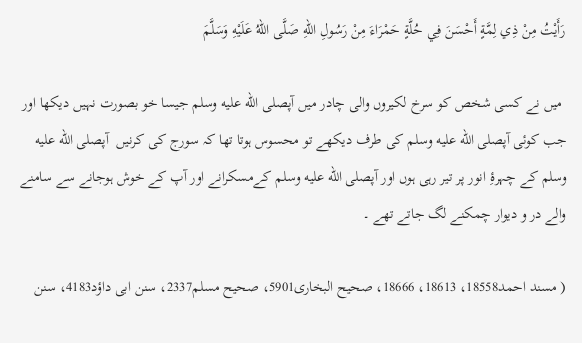رَأَيْتُ مِنْ ذِي لِمَّةٍ أَحْسَنَ فِي حُلَّةٍ حَمْرَاءَ مِنْ رَسُولِ اللهِ صَلَّى اللهُ عَلَيْهِ وَسَلَّمَ

 میں نے کسی شخص کو سرخ لکیروں والی چادر میں آپصلى الله عليه وسلم جیسا خو بصورت نہیں دیکھا اور جب کوئی آپصلى الله عليه وسلم کی طرف دیکھے تو محسوس ہوتا تھا کہ سورج کی کرنیں  آپصلى الله عليه وسلم کے چہرۂِ انور پر تیر رہی ہوں اور آپصلى الله عليه وسلم کےمسکرانے اور آپ کے خوش ہوجانے سے سامنے والے در و دیوار چمکنے لگ جاتے تھے ۔

( مسند احمد18558، 18613، 18666، صحیح البخاری5901، صحیح مسلم2337، سنن ابی داؤد4183، سنن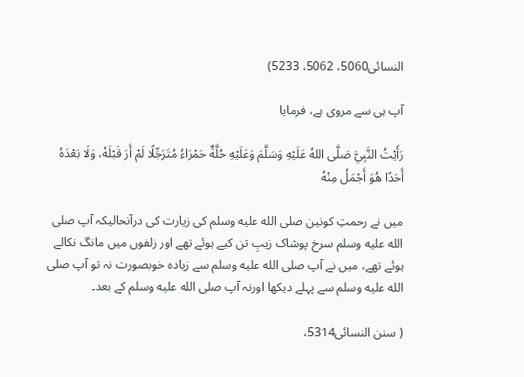النسائی5060، 5062، 5233)

آپ ہی سے مروی ہے، فرمایا

رَأَيْتُ النَّبِيَّ صَلَّى اللهُ عَلَيْهِ وَسَلَّمَ وَعَلَيْهِ حُلَّةٌ حَمْرَاءُ مُتَرَجِّلًا لَمْ أَرَ قَبْلَهُ، وَلَا بَعْدَهُ أَحَدًا هُوَ أَجْمَلُ مِنْهُ

میں نے رحمتِ کونین صلى الله عليه وسلم کی زیارت کی درآنحالیکہ آپ صلى الله عليه وسلم سرخ پوشاک زیبِ تن کیے ہوئے تھے اور زلفوں میں مانگ نکالے ہوئے تھے، میں نے آپ صلى الله عليه وسلم سے زیادہ خوبصورت نہ تو آپ صلى الله عليه وسلم سے پہلے دیکھا اورنہ آپ صلى الله عليه وسلم کے بعد۔

( سنن النسائی5314،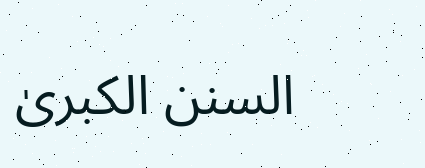السنن الکبریٰ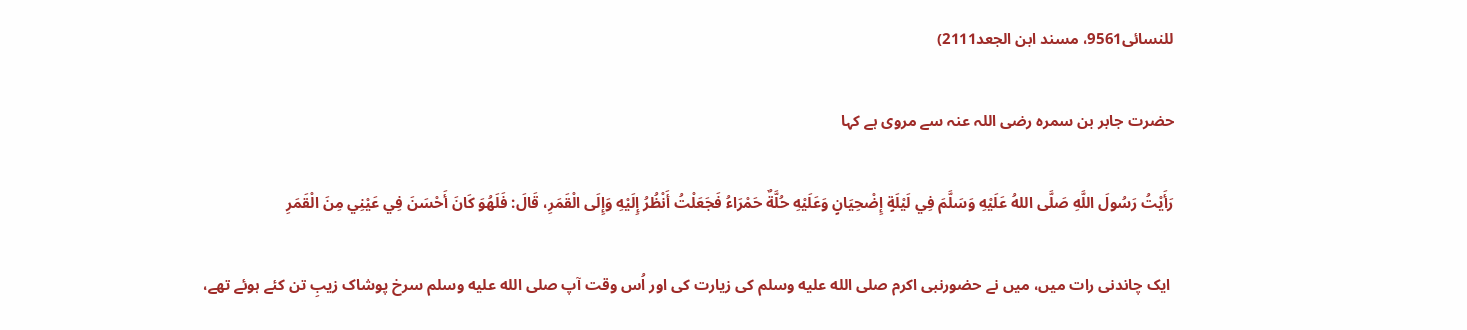للنسائی9561، مسند ابن الجعد2111)

حضرت جابر بن سمرہ رضی اللہ عنہ سے مروی ہے کہا

رَأَيْتُ رَسُولَ اللَّهِ صَلَّى اللهُ عَلَيْهِ وَسَلَّمَ فِي لَيْلَةٍ إِضْحِيَانٍ وَعَلَيْهِ حُلَّةٌ حَمْرَاءُ فَجَعَلْتُ أَنْظُرُ إِلَيْهِ وَإِلَى الْقَمَرِ، قَالَ: فَلَهُوَ كَانَ أَحْسَنَ فِي عَيْنِي مِنَ الْقَمَرِ

 ایک چاندنی رات میں، میں نے حضورنبی اکرم صلى الله عليه وسلم کی زیارت کی اور اُس وقت آپ صلى الله عليه وسلم سرخ پوشاک زیبِ تن کئے ہوئے تھے،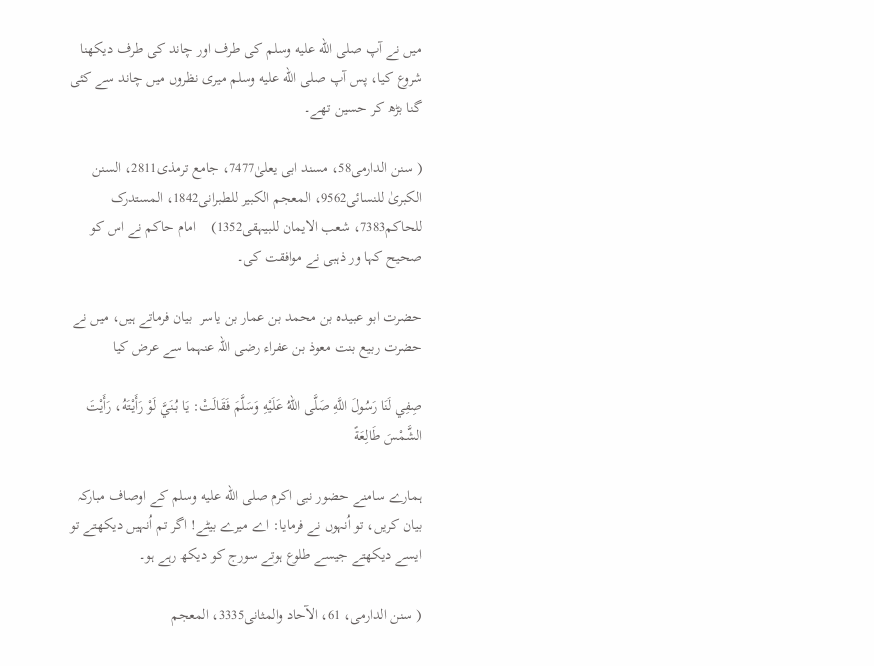میں نے آپ صلى الله عليه وسلم کی طرف اور چاند کی طرف دیکھنا شروع کیا، پس آپ صلى الله عليه وسلم میری نظروں میں چاند سے کئی گنا بڑھ کر حسین تھے۔

( سنن الدارمی58، مسند ابی یعلیٰ7477، جامع ترمذی2811، السنن الکبریٰ للنسائی9562، المعجم الکبیر للطبرانی1842، المستدرک للحاکم7383، شعب الایمان للبیہقی1352)    امام حاکم نے اس کو صحیح کہا ور ذہبی نے موافقت کی۔

حضرت ابو عبیدہ بن محمد بن عمار بن یاسر  بیان فرماتے ہیں، میں نے حضرت ربیع بنت معوذ بن عفراء رضی اللہ عنہما سے عرض کیا

صِفِي لَنَا رَسُولَ اللَّهِ صَلَّى اللهُ عَلَيْهِ وَسَلَّمَ فَقَالَتْ: يَا بُنَيَّ لَوْ رَأَيْتَهُ، رَأَيْتَ الشَّمْسَ طَالِعَةً

ہمارے سامنے حضور نبی اکرم صلى الله عليه وسلم کے اوصاف مبارکہ بیان کریں، تو اُنہوں نے فرمایا: اے میرے بیٹے! اگر تم اُنہیں دیکھتے تو ایسے دیکھتے جیسے طلوع ہوتے سورج کو دیکھ رہے ہو۔

( سنن الدارمی، 61، الآحاد والمثانی3335، المعجم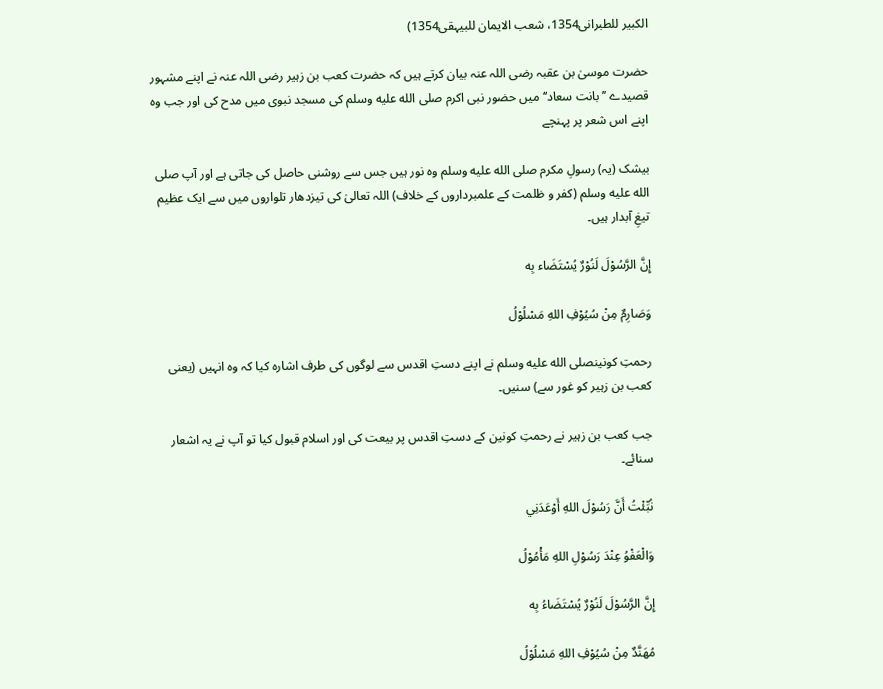الکبیر للطبرانی1354، شعب الایمان للبیہقی1354)

حضرت موسیٰ بن عقبہ رضی اللہ عنہ بیان کرتے ہیں کہ حضرت کعب بن زہیر رضی اللہ عنہ نے اپنے مشہور قصیدے ’’بانت سعاد‘‘ میں حضور نبی اکرم صلى الله عليه وسلم کی مسجد نبوی میں مدح کی اور جب وہ اپنے اس شعر پر پہنچے

بیشک (یہ) رسولِ مکرم صلى الله عليه وسلم وہ نور ہیں جس سے روشنی حاصل کی جاتی ہے اور آپ صلى الله عليه وسلم (کفر و ظلمت کے علمبرداروں کے خلاف) اللہ تعالیٰ کی تیزدھار تلواروں میں سے ایک عظیم تیغِ آبدار ہیں۔

إِنَّ الرَّسُوْلَ لَنُوْرٌ يُسْتَضَاء بِه

وَصَارِمٌ مِنْ سُيُوْفِ اللهِ مَسْلُوْلُ

رحمتِ کونینصلى الله عليه وسلم نے اپنے دستِ اقدس سے لوگوں کی طرف اشارہ کیا کہ وہ انہیں (یعنی کعب بن زہیر کو غور سے) سنیں۔

جب کعب بن زہیر نے رحمتِ کونین کے دستِ اقدس پر بیعت کی اور اسلام قبول کیا تو آپ نے یہ اشعار سنائے۔

نُبِّئْتُ أَنَّ رَسُوْلَ اللهِ أَوْعَدَنِي

وَالْعَفْوُ عِنْدَ رَسُوْلِ اللهِ مَأْمُوْلُ

إِنَّ الرَّسُوْلَ لَنُوْرٌ يُسْتَضَاءُ بِه

مُهَنَّدٌ مِنْ سُيُوْفِ اللهِ مَسْلُوْلُ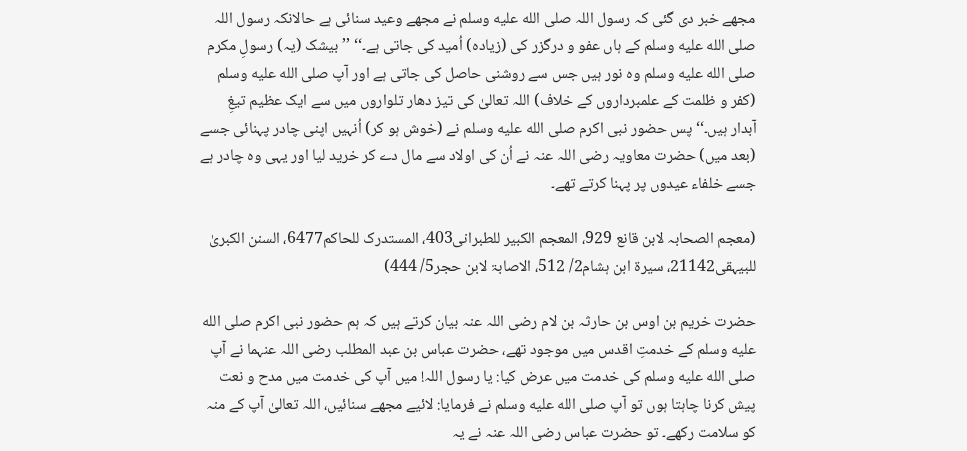مجھے خبر دی گئی کہ رسول اللہ صلى الله عليه وسلم نے مجھے وعید سنائی ہے حالانکہ رسول اللہ صلى الله عليه وسلم کے ہاں عفو و درگزر کی (زیادہ) اُمید کی جاتی ہے۔‘‘ ’’بیشک (یہ) رسولِ مکرم صلى الله عليه وسلم وہ نور ہیں جس سے روشنی حاصل کی جاتی ہے اور آپ صلى الله عليه وسلم (کفر و ظلمت کے علمبرداروں کے خلاف) اللہ تعالیٰ کی تیز دھار تلواروں میں سے ایک عظیم تیغِ آبدار ہیں۔‘‘ پس حضور نبی اکرم صلى الله عليه وسلم نے (خوش ہو کر) اُنہیں اپنی چادر پہنائی جسے (بعد میں) حضرت معاویہ رضی اللہ عنہ نے اُن کی اولاد سے مال دے کر خرید لیا اور یہی وہ چادر ہے جسے خلفاء عیدوں پر پہنا کرتے تھے۔

(معجم الصحابہ لابن قانع 929، المعجم الکبیر للطبرانی403، المستدرک للحاکم6477، السنن الکبریٰ للبیہقی21142، سیرۃ ابن ہشام2/ 512، الاصابۃ لابن حجر5/ 444)

حضرت خریم بن اوس بن حارثہ بن لام رضی اللہ عنہ بیان کرتے ہیں کہ ہم حضور نبی اکرم صلى الله عليه وسلم کے خدمتِ اقدس میں موجود تھے، حضرت عباس بن عبد المطلب رضی اللہ عنہما نے آپ صلى الله عليه وسلم کی خدمت میں عرض کیا: یا رسول اللہ! میں آپ کی خدمت میں مدح و نعت پیش کرنا چاہتا ہوں تو آپ صلى الله عليه وسلم نے فرمایا: لائیے مجھے سنائیں، اللہ تعالیٰ آپ کے منہ کو سلامت رکھے۔ تو حضرت عباس رضی اللہ عنہ نے یہ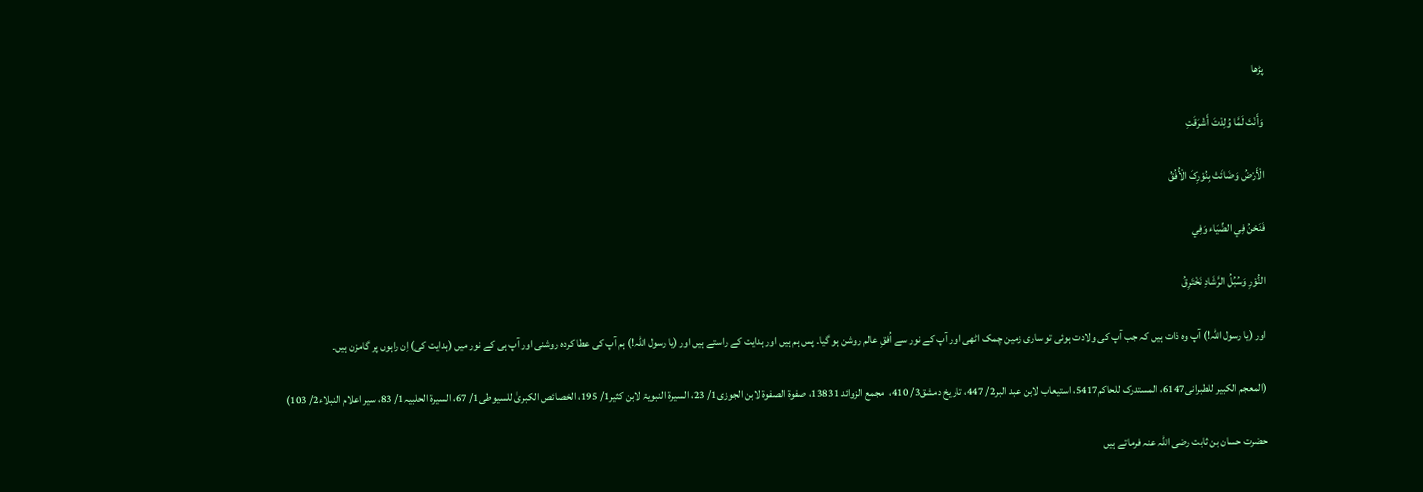پڑھا

وَأَنْتَ لَمَّا وُلِدْتَ أَشْرَقَتِ

الْأَرْضُ وَضَائَتْ بِنُوْرِکَ الْأُفُقُ

فَنَحْنُ فِي الضِّيَاء وَفِي

النُّوْرِ وَسُبُلُ الرَّشَادِ نَخْتَرِقُ

اور (یا رسول اللہ!) آپ وہ ذات ہیں کہ جب آپ کی ولادت ہوئی تو ساری زمین چمک اٹھی اور آپ کے نور سے اُفقِ عالم روشن ہو گیا۔ پس ہم ہیں اور ہدایت کے راستے ہیں اور (یا رسول اللہ!) ہم آپ کی عطا کردہ روشنی اور آپ ہی کے نور میں (ہدایت کی) اِن راہوں پر گامزن ہیں۔

(المعجم الکبیر للطبرانی6147، المستدرک للحاکم5417، استیعاب لابن عبد البر2/ 447، تاریخ دمشق3/ 410،  مجمع الزوائد 13831، صفوۃ الصفوۃ لابن الجوزی1/ 23، السیرۃ النبویۃ لابن کثیر1/ 195، الخصائص الکبریٰ للسیوطی1/ 67، السیرۃ الحلبیہ1/ 83، سیر اعلام النبلاء2/ 103)

حضرت حسان بن ثابت رضی اللہ عنہ فرماتے ہیں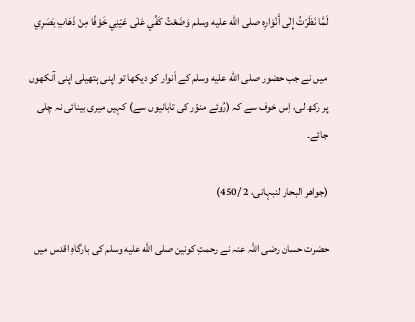لَمَّا نَظَرْتُ إِلٰی أَنْوَارِه صلى الله عليه وسلم وَضَعْتُ کَفِّي عَلٰی عَيْنِي خَوْفًا مِنْ ذَهَابِ بَصَرِي

 میں نے جب حضور صلى الله عليه وسلم کے اَنوار کو دیکھا تو اپنی ہتھیلی اپنی آنکھوں پر رکھ لی، اِس خوف سے کہ (رُوئے منوّر کی تابانیوں سے) کہیں میری بینائی نہ چلی جائے۔

(جواهر البحار لنبہانی، 2 /450)

حضرت حسان رضی اللہ عنہ نے رحمتِ کونین صلى الله عليه وسلم کی بارگاہِ اقدس میں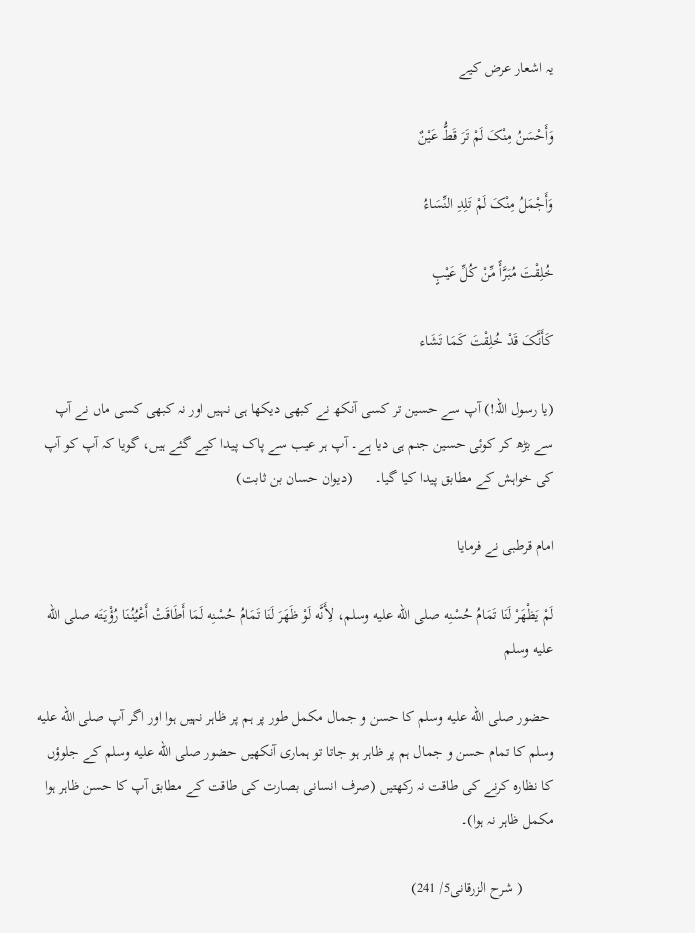یہ اشعار عرض کیے

وَأَحْسَنُ مِنْکَ لَمْ تَرَ قَطُّ عَيْنٌ

وَأَجْمَلُ مِنْکَ لَمْ تَلِدِ النِّسَاءُ

خُلِقْتَ مُبَرَّأً مِّنْ کُلِّ عَيْبٍ

کَأَنَّکَ قَدْ خُلِقْتَ کَمَا تَشَاء

(یا رسول اللہ!) آپ سے حسین تر کسی آنکھ نے کبھی دیکھا ہی نہیں اور نہ کبھی کسی ماں نے آپ سے بڑھ کر کوئی حسین جنم ہی دیا ہے۔ آپ ہر عیب سے پاک پیدا کیے گئے ہیں، گویا کہ آپ کو آپ کی خواہش کے مطابق پیدا کیا گیا۔      (دیوان حسان بن ثابت)

امام قرطبی نے فرمایا

لَمْ يَظْهَرْ لَنَا تَمَامُ حُسْنِه صلى الله عليه وسلم، لِأَنَّه لَوْ ظَهَرَ لَنَا تَمَامُ حُسْنِه لَمَا أَطَاقَتْ أَعْيُنُنَا رُؤْيَتَه صلى الله عليه وسلم

 حضور صلى الله عليه وسلم کا حسن و جمال مکمل طور پر ہم پر ظاہر نہیں ہوا اور اگر آپ صلى الله عليه وسلم کا تمام حسن و جمال ہم پر ظاہر ہو جاتا تو ہماری آنکھیں حضور صلى الله عليه وسلم کے جلوؤں کا نظارہ کرنے کی طاقت نہ رکھتیں (صرف انسانی بصارت کی طاقت کے مطابق آپ کا حسن ظاہر ہوا مکمل ظاہر نہ ہوا)۔

        ( شرح الزرقانی5/ 241)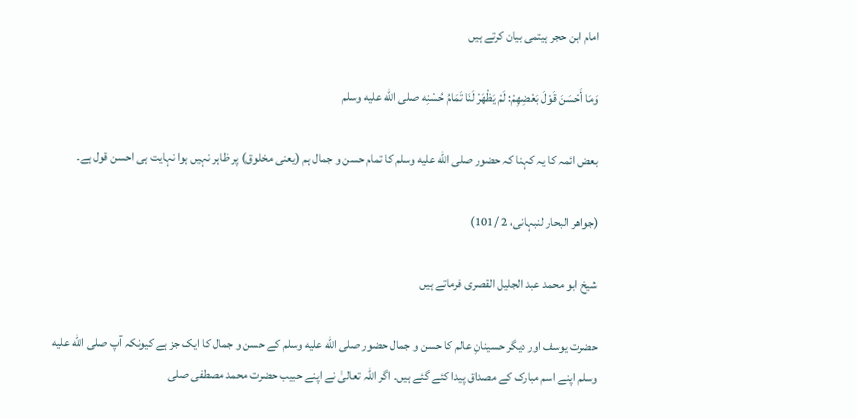امام ابن حجر ہیتمی بیان کرتے ہیں

وَمَا أَحْسَنَ قَوْلَ بَعْضِهِمْ: لَمْ يَظْهَرْ لَنَا تَمَامُ حُسْنِه صلى الله عليه وسلم

بعض ائمہ کا یہ کہنا کہ حضور صلى الله عليه وسلم کا تمام حسن و جمال ہم (یعنی مخلوق) پر ظاہر نہیں ہوا نہایت ہی احسن قول ہے۔

(جواهر البحار لنبہانی، 2 /101)

شیخ ابو محمد عبد الجلیل القصری فرماتے ہیں

حضرت یوسف اور دیگر حسینانِ عالم کا حسن و جمال حضور صلى الله عليه وسلم کے حسن و جمال کا ایک جز ہے کیونکہ آپ صلى الله عليه وسلم اپنے اسم مبارک کے مصداق پیدا کئے گئے ہیں۔ اگر اللہ تعالیٰ نے اپنے حبیب حضرت محمد مصطفی صلى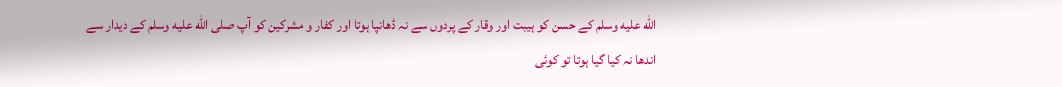الله عليه وسلم کے حسن کو ہیبت اور وقار کے پردوں سے نہ ڈھانپا ہوتا اور کفار و مشرکین کو آپ صلى الله عليه وسلم کے دیدار سے اندھا نہ کیا گیا ہوتا تو کوئی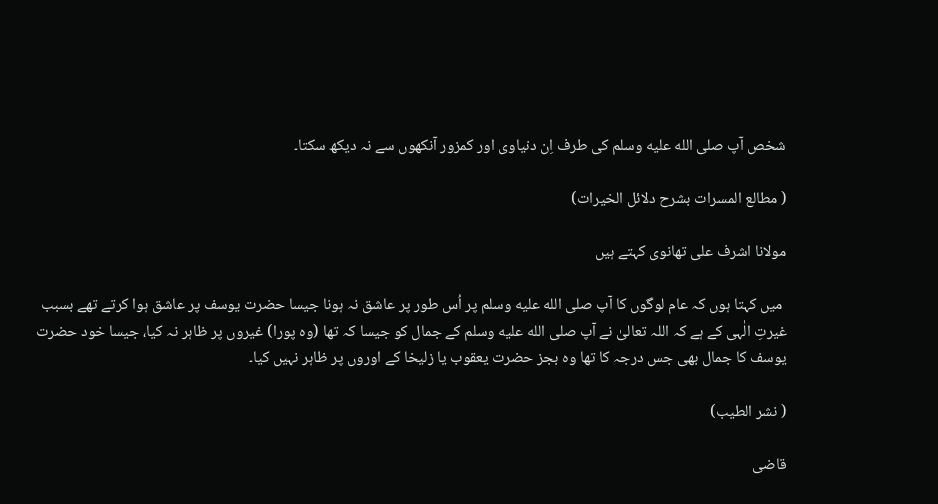شخص آپ صلى الله عليه وسلم کی طرف اِن دنیاوی اور کمزور آنکھوں سے نہ دیکھ سکتا۔

( مطالع المسرات بشرح دلائل الخیرات)

مولانا اشرف علی تھانوی کہتے ہیں

 میں کہتا ہوں کہ عام لوگوں کا آپ صلى الله عليه وسلم پر اُس طور پر عاشق نہ ہونا جیسا حضرت یوسف پر عاشق ہوا کرتے تھے بسبب غیرتِ الٰہی کے ہے کہ اللہ تعالیٰ نے آپ صلى الله عليه وسلم کے جمال کو جیسا کہ تھا (وہ پورا) غیروں پر ظاہر نہ کیا، جیسا خود حضرت یوسف کا جمال بھی جس درجہ کا تھا وہ بجز حضرت یعقوب یا زلیخا کے اوروں پر ظاہر نہیں کیا۔

( نشر الطیب)

قاضی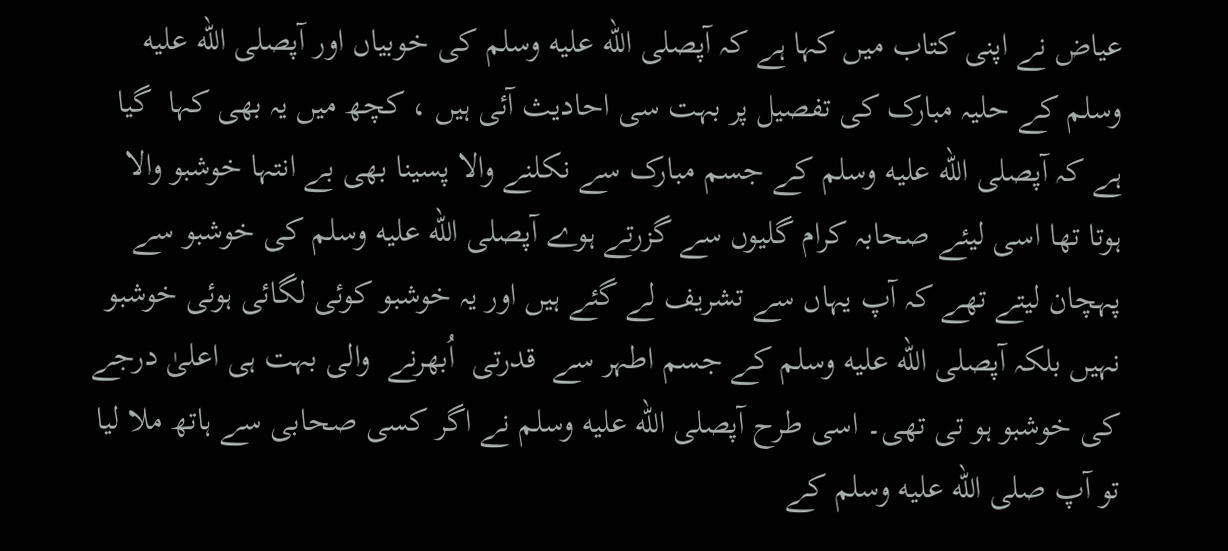عیاض نے اپنی کتاب میں کہا ہے کہ آپصلى الله عليه وسلم کی خوبیاں اور آپصلى الله عليه وسلم کے حلیہ مبارک کی تفصیل پر بہت سی احادیث آئی ہیں ، کچھ میں یہ بھی کہا  گیا ہے کہ آپصلى الله عليه وسلم کے جسم مبارک سے نکلنے والا پسینا بھی بے انتہا خوشبو والا ہوتا تھا اسی لیئے صحابہ کرام گلیوں سے گزرتے ہوے آپصلى الله عليه وسلم کی خوشبو سے پہچان لیتے تھے کہ آپ یہاں سے تشریف لے گئے ہیں اور یہ خوشبو کوئی لگائی ہوئی خوشبو نہیں بلکہ آپصلى الله عليه وسلم کے جسم اطہر سے  قدرتی  اُبھرنے  والی بہت ہی اعلیٰ درجے کی خوشبو ہو تی تھی۔ اسی طرح آپصلى الله عليه وسلم نے اگر کسی صحابی سے ہاتھ ملا لیا تو آپ صلى الله عليه وسلم کے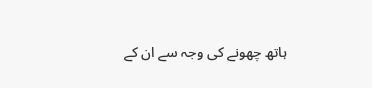ہاتھ چھونے کی وجہ سے ان کے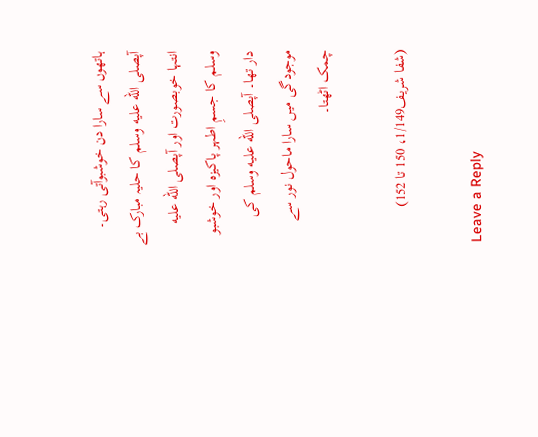ہاتھوں سے سارا دن خوشبوآتی رہتی۔ آپصلى الله عليه وسلم کا حلیہ مبارک بے انتہا خوبصورت اور آپصلى الله عليه وسلم کا جسمِ اطہر پاکیزہ اور خوشبو دار تھا۔ آپصلى الله عليه وسلم کی موجودگی میں سارا ماحول نور سے چمک اٹھتا۔

(شفا شریف1/149، 150 تا 152)

Leave a Reply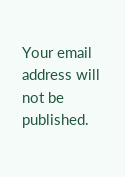Your email address will not be published.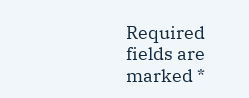Required fields are marked *